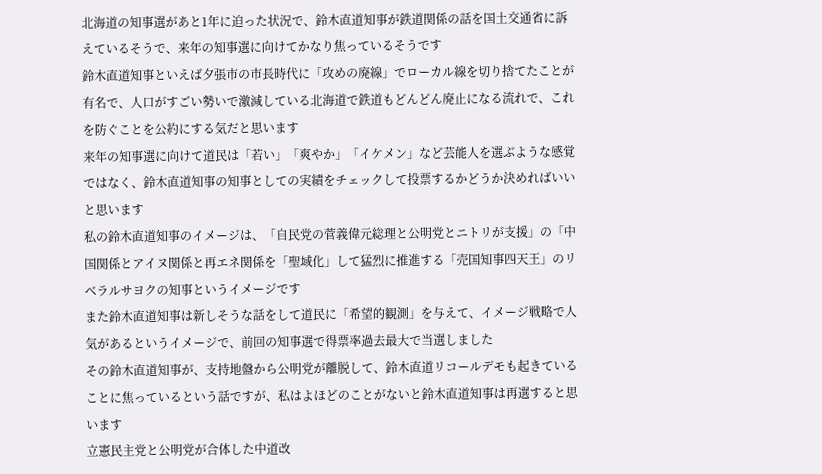北海道の知事選があと1年に迫った状況で、鈴木直道知事が鉄道関係の話を国土交通省に訴えているそうで、来年の知事選に向けてかなり焦っているそうです
鈴木直道知事といえば夕張市の市長時代に「攻めの廃線」でローカル線を切り捨てたことが有名で、人口がすごい勢いで激減している北海道で鉄道もどんどん廃止になる流れで、これを防ぐことを公約にする気だと思います
来年の知事選に向けて道民は「若い」「爽やか」「イケメン」など芸能人を選ぶような感覚ではなく、鈴木直道知事の知事としての実績をチェックして投票するかどうか決めればいいと思います
私の鈴木直道知事のイメージは、「自民党の菅義偉元総理と公明党とニトリが支援」の「中国関係とアイヌ関係と再エネ関係を「聖域化」して猛烈に推進する「売国知事四天王」のリベラルサヨクの知事というイメージです
また鈴木直道知事は新しそうな話をして道民に「希望的観測」を与えて、イメージ戦略で人気があるというイメージで、前回の知事選で得票率過去最大で当選しました
その鈴木直道知事が、支持地盤から公明党が離脱して、鈴木直道リコールデモも起きていることに焦っているという話ですが、私はよほどのことがないと鈴木直道知事は再選すると思います
立憲民主党と公明党が合体した中道改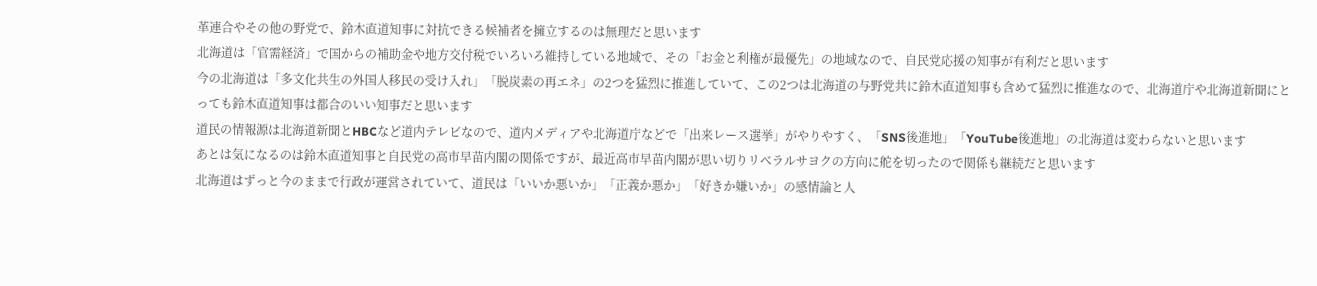革連合やその他の野党で、鈴木直道知事に対抗できる候補者を擁立するのは無理だと思います
北海道は「官需経済」で国からの補助金や地方交付税でいろいろ維持している地域で、その「お金と利権が最優先」の地域なので、自民党応援の知事が有利だと思います
今の北海道は「多文化共生の外国人移民の受け入れ」「脱炭素の再エネ」の2つを猛烈に推進していて、この2つは北海道の与野党共に鈴木直道知事も含めて猛烈に推進なので、北海道庁や北海道新聞にとっても鈴木直道知事は都合のいい知事だと思います
道民の情報源は北海道新聞とHBCなど道内テレビなので、道内メディアや北海道庁などで「出来レース選挙」がやりやすく、「SNS後進地」「YouTube後進地」の北海道は変わらないと思います
あとは気になるのは鈴木直道知事と自民党の高市早苗内閣の関係ですが、最近高市早苗内閣が思い切りリベラルサヨクの方向に舵を切ったので関係も継続だと思います
北海道はずっと今のままで行政が運営されていて、道民は「いいか悪いか」「正義か悪か」「好きか嫌いか」の感情論と人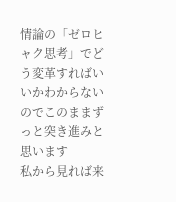情論の「ゼロヒャク思考」でどう変革すればいいかわからないのでこのままずっと突き進みと思います
私から見れば来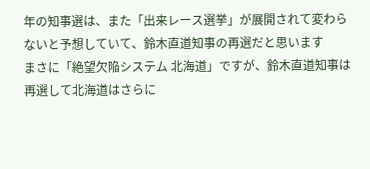年の知事選は、また「出来レース選挙」が展開されて変わらないと予想していて、鈴木直道知事の再選だと思います
まさに「絶望欠陥システム 北海道」ですが、鈴木直道知事は再選して北海道はさらに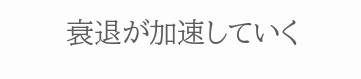衰退が加速していく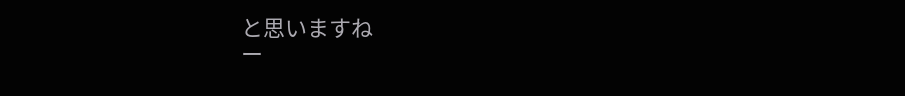と思いますね
ー